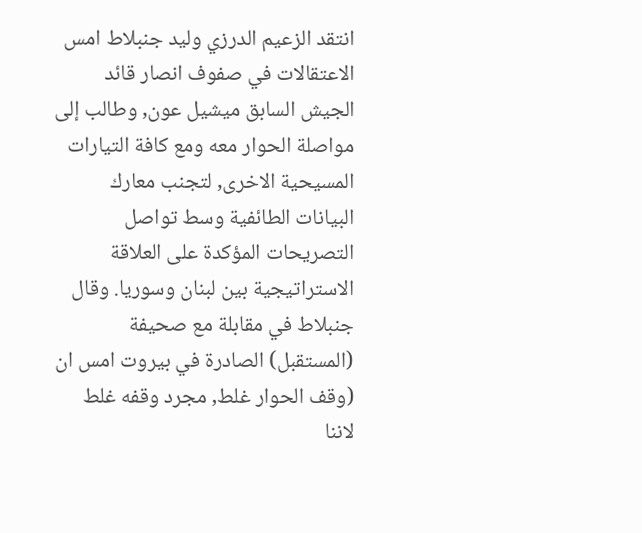انتقد الزعيم الدرزي وليد جنبلاط امس الاعتقالات في صفوف انصار قائد الجيش السابق ميشيل عون, وطالب إلى مواصلة الحوار معه ومع كافة التيارات المسيحية الاخرى, لتجنب معارك البيانات الطائفية وسط تواصل التصريحات المؤكدة على العلاقة الاستراتيجية بين لبنان وسوريا. وقال جنبلاط في مقابلة مع صحيفة (المستقبل) الصادرة في بيروت امس ان (وقف الحوار غلط, مجرد وقفه غلط لاننا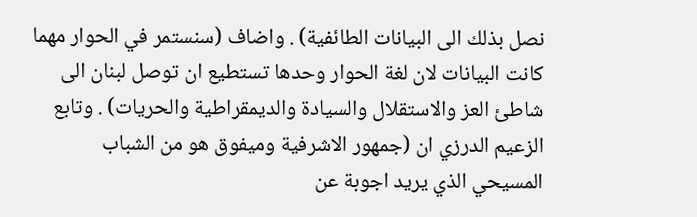نصل بذلك الى البيانات الطائفية) . واضاف (سنستمر في الحوار مهما كانت البيانات لان لغة الحوار وحدها تستطيع ان توصل لبنان الى شاطئ العز والاستقلال والسيادة والديمقراطية والحريات) . وتابع الزعيم الدرزي ان (جمهور الاشرفية وميفوق هو من الشباب المسيحي الذي يريد اجوبة عن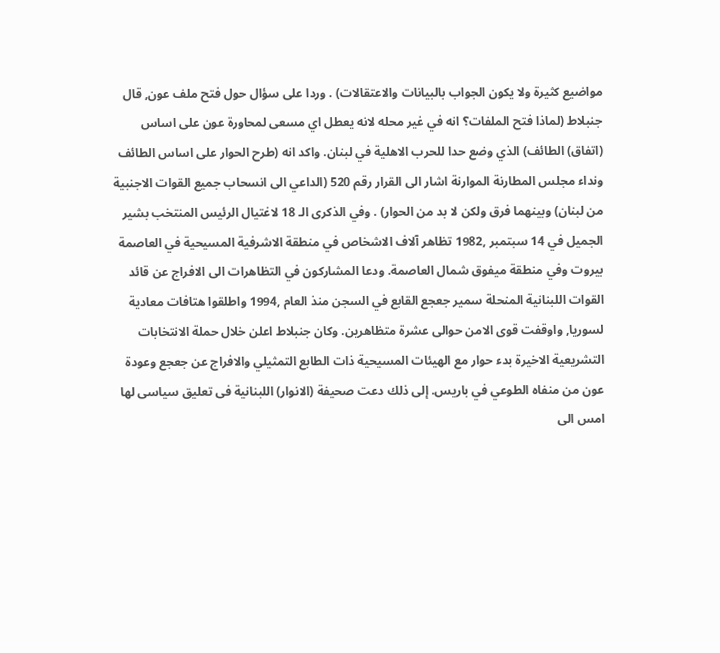مواضيع كثيرة ولا يكون الجواب بالبيانات والاعتقالات) . وردا على سؤال حول فتح ملف عون, قال جنبلاط (لماذا فتح الملفات؟ انه في غير محله لانه يعطل اي مسعى لمحاورة عون على اساس (اتفاق) الطائف) الذي وضع حدا للحرب الاهلية في لبنان. واكد انه (طرح الحوار على اساس الطائف ونداء مجلس المطارنة الموارنة اشار الى القرار رقم 520 (الداعي الى انسحاب جميع القوات الاجنبية من لبنان) وبينهما فرق ولكن لا بد من الحوار) . وفي الذكرى الـ 18 لاغتيال الرئيس المنتخب بشير الجميل في 14 سبتمبر ,1982 تظاهر آلاف الاشخاص في منطقة الاشرفية المسيحية في العاصمة بيروت وفي منطقة ميفوق شمال العاصمة. ودعا المشاركون في التظاهرات الى الافراج عن قائد القوات اللبنانية المنحلة سمير جعجع القابع في السجن منذ العام ,1994 واطلقوا هتافات معادية لسوريا, واوقفت قوى الامن حوالى عشرة متظاهرين. وكان جنبلاط اعلن خلال حملة الانتخابات التشريعية الاخيرة بدء حوار مع الهيئات المسيحية ذات الطابع التمثيلي والافراج عن جعجع وعودة عون من منفاه الطوعي في باريس. إلى ذلك دعت صحيفة (الانوار) اللبنانية فى تعليق سياسى لها امس الى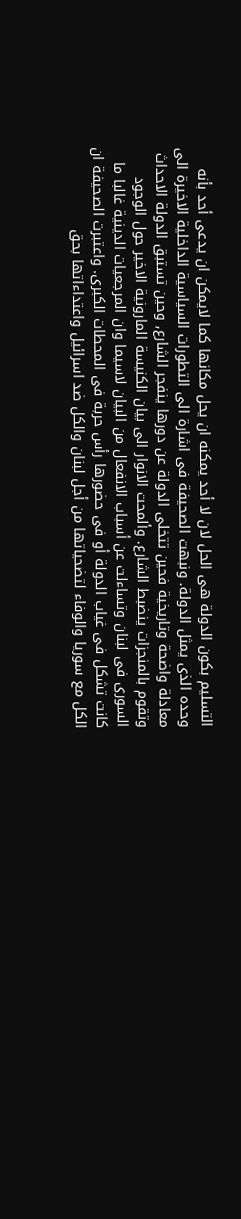التسليم بكون الدولة هى الحل لان لا أحد يمكنه ان يحل مكانها كما لايمكن ان يدعى أحد بأنه وحده الذى يمثل الدولة. ونبهت الصحيفة فى اشارة الى التطورات السياسية الداخلية الاخيرة الى معادلة واضحة وتاريخية فحين تتخلى الدولة عن دورها ينفجر الشارع, وحين تستبق الدولة الاحداث وتقوم بالمنجزات ينضبط الشارع. وألمحت الانوار الى بيان الكنيسة المارونية الاخير حول الوجود السورى فى لبنان وتساءلت عن أسباب الانفعال من البيان لاسيما وان المرجعيات الدينية غالبا ما كانت تشكل فى غياب الدولة أو فى حضورها رأس حربة فى المحطات الكبرى. واعتبرت الصحيفة ان الكل مع سوريا والوفاء لتضحياتها من أجل لبنان والكل ضد اسرائيل واعتداءاتها بحق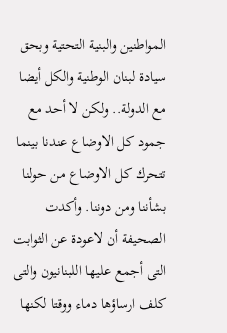المواطنين والبنية التحتية وبحق سيادة لبنان الوطنية والكل أيضا مع الدولة.. ولكن لا أحد مع جمود كل الاوضاع عندنا بينما تتحرك كل الاوضاع من حولنا بشأننا ومن دوننا. وأكدت الصحيفة أن لاعودة عن الثوابت التى أجمع عليها اللبنانيون والتى كلف ارساؤها دماء ووقتا لكنها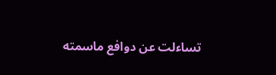تساءلت عن دوافع ماسمته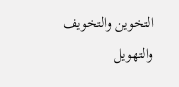التخوين والتخويف والتهويل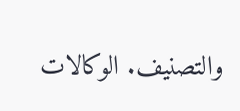والتصنيف. الوكالات